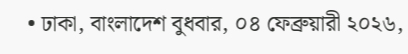• ঢাকা, বাংলাদেশ বুধবার, ০৪ ফেব্রুয়ারী ২০২৬,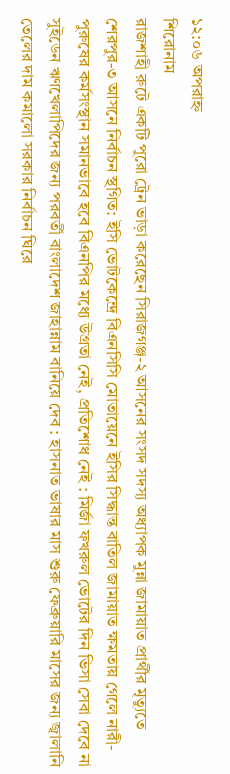১২:০৬ অপরাহ্ন
শিরোনাম
রাজশাহী রুটে একটি পুরো ট্রেন ভাড়া করেছেন সিরাজগঞ্জ-২ আসনের সংসদ সদস্য অধ্যাপক মুন্না জামায়াত প্রার্থীর মৃত্যুতে শেরপুর-৩ আসনে নির্বাচন স্থগিত: ইসি ভোটকেন্দ্রে বিএনসিসি মোতায়েনে ইসির সিদ্ধান্ত বাতিল জামায়াত ক্ষমতায় গেলে নারী-পুরুষের কর্মসংস্থান সমানভাবে হবে বিএনপির মধ্যে উগ্রতা নেই, প্রতিশোধ নেই : মির্জা ফখরুল ভোটের দিন ভিসা সেবা দেবে না সুইডেন ঋণখেলাপিদের জন্য পরবর্তী বাংলাদেশ জাহান্নাম বানিয়ে দেব : হাসনাত ভাষার মাস শুরু ফেব্রুয়ারি মাসের জন্য জ্বালানি তেলের দাম কমালো সরকার নির্বাচন ঘিরে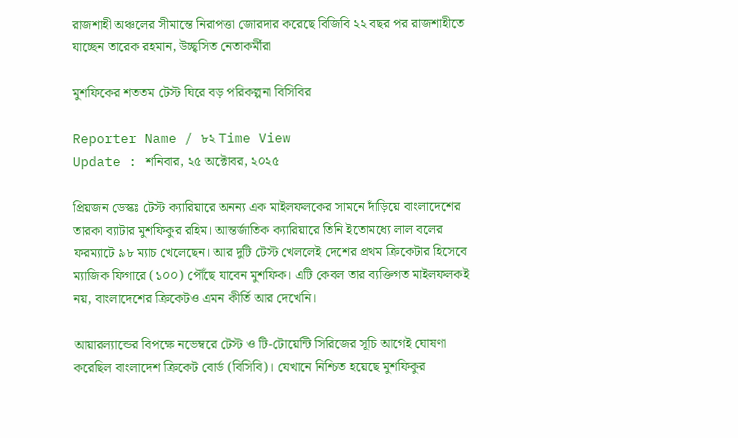রাজশাহী অঞ্চলের সীমান্তে নিরাপত্তা জোরদার করেছে বিজিবি ২২ বছর পর রাজশাহীতে যাচ্ছেন তারেক রহমান, উচ্ছ্বসিত নেতাকর্মীরা

মুশফিকের শততম টেস্ট ঘিরে বড় পরিকল্পনা বিসিবির

Reporter Name / ৮২ Time View
Update : শনিবার, ২৫ অক্টোবর, ২০২৫

প্রিয়জন ডেস্কঃ টেস্ট ক্যারিয়ারে অনন্য এক মাইলফলকের সামনে দাঁড়িয়ে বাংলাদেশের তারকা ব্যাটার মুশফিকুর রহিম। আন্তর্জাতিক ক্যারিয়ারে তিনি ইতোমধ্যে লাল বলের ফরম্যাটে ৯৮ ম্যাচ খেলেছেন। আর দুটি টেস্ট খেললেই দেশের প্রথম ক্রিকেটার হিসেবে ম্যাজিক ফিগারে (১০০) পৌঁছে যাবেন মুশফিক। এটি কেবল তার ব্যক্তিগত মাইলফলকই নয়, বাংলাদেশের ক্রিকেটও এমন কীর্তি আর দেখেনি।

আয়ারল্যান্ডের বিপক্ষে নভেম্বরে টেস্ট ও টি-টোয়েন্টি সিরিজের সূচি আগেই ঘোষণা করেছিল বাংলাদেশ ক্রিকেট বোর্ড (বিসিবি)। যেখানে নিশ্চিত হয়েছে মুশফিকুর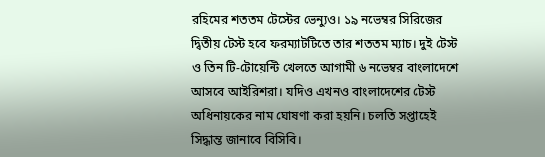রহিমের শততম টেস্টের ভেন্যুও। ১৯ নভেম্বর সিরিজের দ্বিতীয় টেস্ট হবে ফরম্যাটটিতে তার শততম ম্যাচ। দুই টেস্ট ও তিন টি-টোয়েন্টি খেলতে আগামী ৬ নভেম্বর বাংলাদেশে আসবে আইরিশরা। যদিও এখনও বাংলাদেশের টেস্ট অধিনায়কের নাম ঘোষণা করা হয়নি। চলতি সপ্তাহেই সিদ্ধান্ত জানাবে বিসিবি।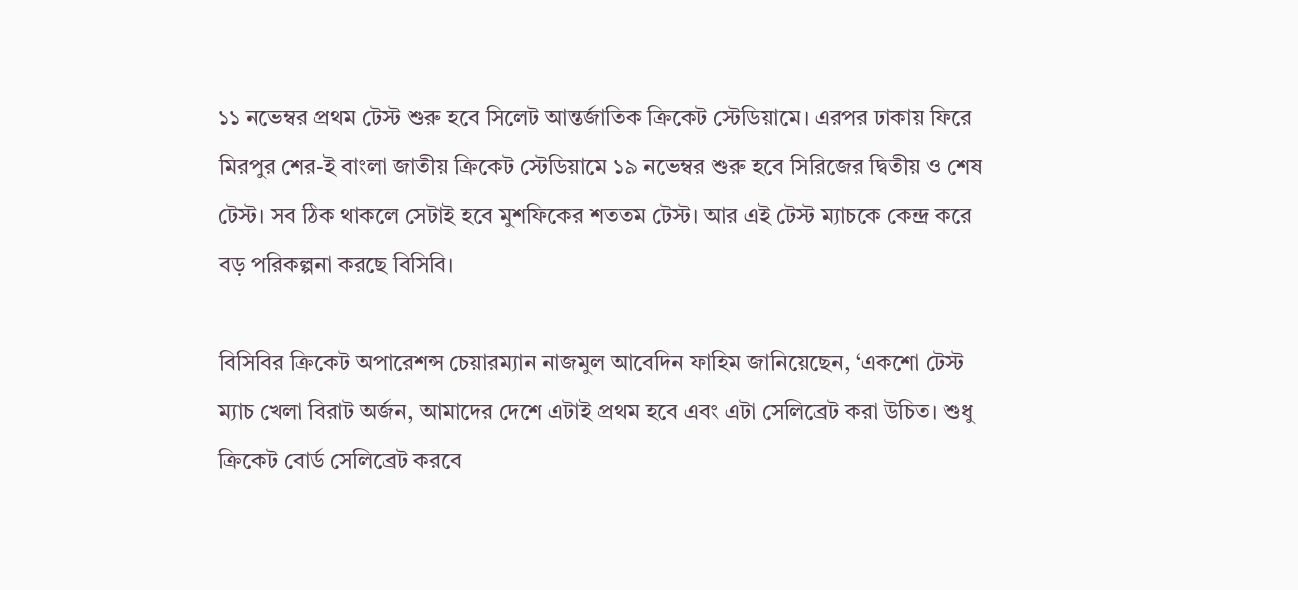১১ নভেম্বর প্রথম টেস্ট শুরু হবে সিলেট আন্তর্জাতিক ক্রিকেট স্টেডিয়ামে। এরপর ঢাকায় ফিরে মিরপুর শের-ই বাংলা জাতীয় ক্রিকেট স্টেডিয়ামে ১৯ নভেম্বর শুরু হবে সিরিজের দ্বিতীয় ও শেষ টেস্ট। সব ঠিক থাকলে সেটাই হবে মুশফিকের শততম টেস্ট। আর এই টেস্ট ম্যাচকে কেন্দ্র করে বড় পরিকল্পনা করছে বিসিবি।

বিসিবির ক্রিকেট অপারেশন্স চেয়ারম্যান নাজমুল আবেদিন ফাহিম জানিয়েছেন, ‘একশো টেস্ট ম্যাচ খেলা বিরাট অর্জন, আমাদের দেশে এটাই প্রথম হবে এবং এটা সেলিব্রেট করা উচিত। শুধু ক্রিকেট বোর্ড সেলিব্রেট করবে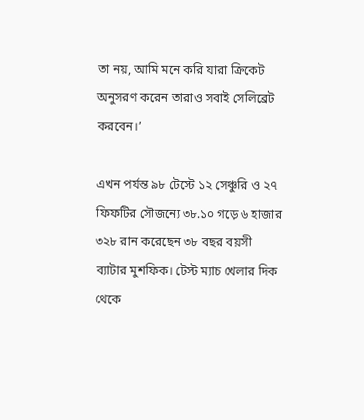তা নয়, আমি মনে করি যারা ক্রিকেট অনুসরণ করেন তারাও সবাই সেলিব্রেট করবেন।’

এখন পর্যন্ত ৯৮ টেস্টে ১২ সেঞ্চুরি ও ২৭ ফিফটির সৌজন্যে ৩৮.১০ গড়ে ৬ হাজার ৩২৮ রান করেছেন ৩৮ বছর বয়সী ব্যাটার মুশফিক। টেস্ট ম্যাচ খেলার দিক থেকে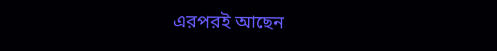এরপরই আছেন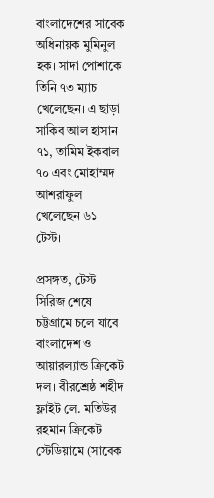বাংলাদেশের সাবেক অধিনায়ক মুমিনুল হক। সাদা পোশাকে তিনি ৭৩ ম্যাচ খেলেছেন। এ ছাড়া সাকিব আল হাসান ৭১, তামিম ইকবাল ৭০ এবং মোহাম্মদ আশরাফুল খেলেছেন ৬১ টেস্ট।

প্রসঙ্গত, টেস্ট সিরিজ শেষে চট্টগ্রামে চলে যাবে বাংলাদেশ ও আয়ারল্যান্ড ক্রিকেট দল। বীরশ্রেষ্ঠ শহীদ ফ্লাইট লে. মতিউর রহমান ক্রিকেট স্টেডিয়ামে (সাবেক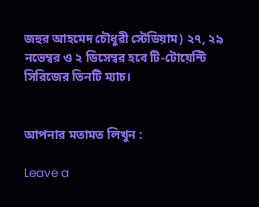জহুর আহমেদ চৌধুরী স্টেডিয়াম) ২৭, ২৯ নভেম্বর ও ২ ডিসেম্বর হবে টি-টোয়েন্টি সিরিজের তিনটি ম্যাচ।


আপনার মতামত লিখুন :

Leave a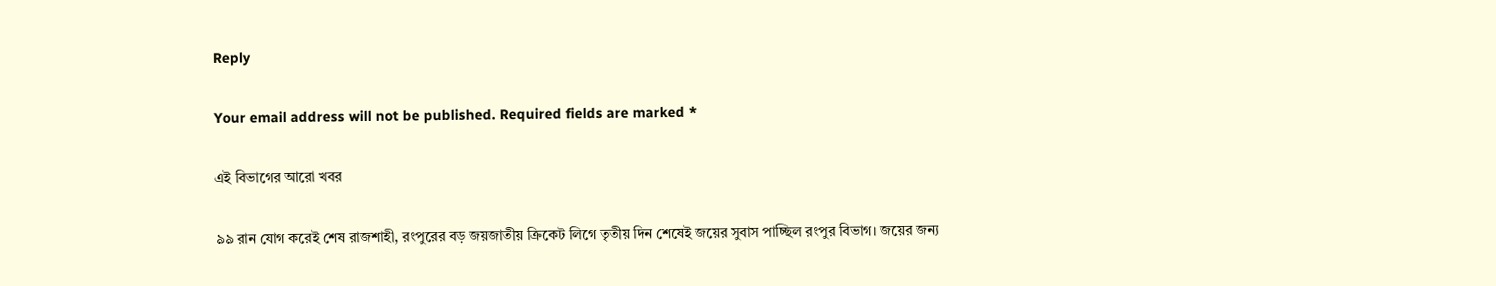Reply

Your email address will not be published. Required fields are marked *

এই বিভাগের আরো খবর

৯৯ রান যোগ করেই শেষ রাজশাহী, রংপুরের বড় জয়জাতীয় ক্রিকেট লিগে তৃতীয় দিন শেষেই জয়ের সুবাস পাচ্ছিল রংপুর বিভাগ। জয়ের জন্য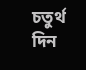চতুর্থ দিন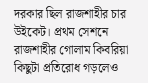দরকার ছিল রাজশাহীর চার উইকেট। প্রথম সেশনে রাজশাহীর গোলাম কিবরিয়া কিছুটা প্রতিরোধ গড়লেও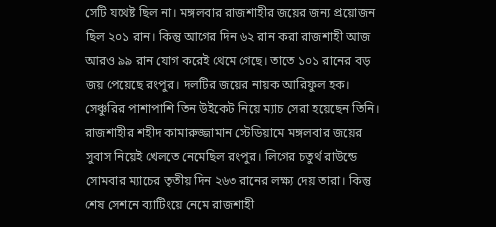সেটি যথেষ্ট ছিল না। মঙ্গলবার রাজশাহীর জয়ের জন্য প্রয়োজন ছিল ২০১ রান। কিন্তু আগের দিন ৬২ রান করা রাজশাহী আজ আরও ৯৯ রান যোগ করেই থেমে গেছে। তাতে ১০১ রানের বড় জয় পেয়েছে রংপুর। দলটির জয়ের নায়ক আরিফুল হক। সেঞ্চুরির পাশাপাশি তিন উইকেট নিয়ে ম্যাচ সেরা হয়েছেন তিনি। রাজশাহীর শহীদ কামারুজ্জামান স্টেডিয়ামে মঙ্গলবার জয়ের সুবাস নিয়েই খেলতে নেমেছিল রংপুর। লিগের চতুর্থ রাউন্ডে সোমবার ম্যাচের তৃতীয় দিন ২৬৩ রানের লক্ষ্য দেয় তারা। কিন্তু শেষ সেশনে ব্যাটিংয়ে নেমে রাজশাহী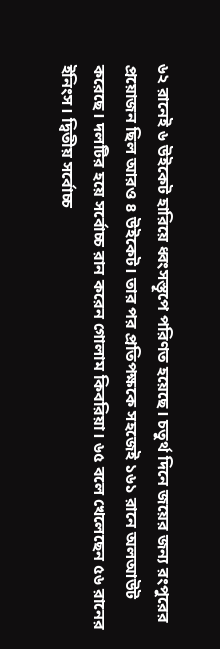৬২ রানেই ৬ উইকেট হারিয়ে ধ্বংসস্তূপে পরিণত হয়েছে। চতুর্থ দিনে জয়ের জন্য রংপুরের প্রয়োজন ছিল আরও ৪ উইকেট। তার পর প্রতিপক্ষকে সহজেই ১৬১ রানে অলআউট করেছে। দলটির হয়ে সর্বোচ্চ রান করেন গোলাম কিবরিয়া। ৬৫ বলে খেলেছেন ৫৬ রানের ইনিংস। দ্বিতীয় সর্বোচ্চ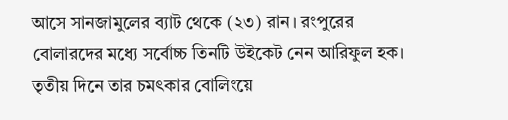আসে সানজামুলের ব্যাট থেকে (২৩) রান। রংপুরের বোলারদের মধ্যে সর্বোচ্চ তিনটি উইকেট নেন আরিফুল হক। তৃতীয় দিনে তার চমৎকার বোলিংয়ে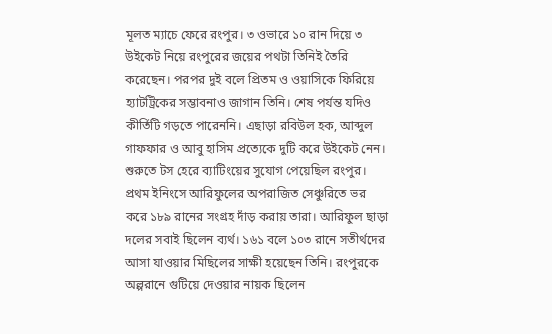মূলত ম্যাচে ফেরে রংপুর। ৩ ওভারে ১০ রান দিয়ে ৩ উইকেট নিয়ে রংপুরের জয়ের পথটা তিনিই তৈরি করেছেন। পরপর দুই বলে প্রিতম ও ওয়াসিকে ফিরিয়ে হ্যাটট্রিকের সম্ভাবনাও জাগান তিনি। শেষ পর্যন্ত যদিও কীর্তিটি গড়তে পারেননি। এছাড়া রবিউল হক, আব্দুল গাফফার ও আবু হাসিম প্রত্যেকে দুটি করে উইকেট নেন। শুরুতে টস হেরে ব্যাটিংয়ের সুযোগ পেয়েছিল রংপুর। প্রথম ইনিংসে আরিফুলের অপরাজিত সেঞ্চুরিতে ভর করে ১৮৯ রানের সংগ্রহ দাঁড় করায় তারা। আরিফুল ছাড়া দলের সবাই ছিলেন ব্যর্থ। ১৬১ বলে ১০৩ রানে সতীর্থদের আসা যাওয়ার মিছিলের সাক্ষী হয়েছেন তিনি। রংপুরকে অল্পরানে গুটিয়ে দেওয়ার নায়ক ছিলেন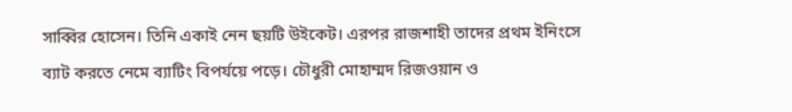সাব্বির হোসেন। তিনি একাই নেন ছয়টি উইকেট। এরপর রাজশাহী তাদের প্রথম ইনিংসে ব্যাট করতে নেমে ব্যাটিং বিপর্যয়ে পড়ে। চৌধুরী মোহাম্মদ রিজওয়ান ও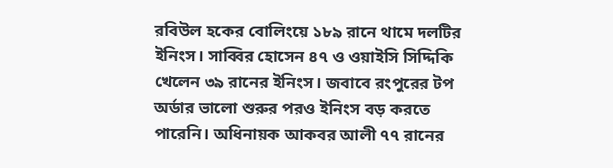রবিউল হকের বোলিংয়ে ১৮৯ রানে থামে দলটির ইনিংস। সাব্বির হোসেন ৪৭ ও ওয়াইসি সিদ্দিকি খেলেন ৩৯ রানের ইনিংস। জবাবে রংপুরের টপ অর্ডার ভালো শুরুর পরও ইনিংস বড় করতে পারেনি। অধিনায়ক আকবর আলী ৭৭ রানের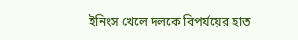ইনিংস খেলে দলকে বিপর্যয়ের হাত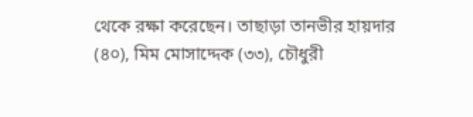থেকে রক্ষা করেছেন। তাছাড়া তানভীর হায়দার (৪০), মিম মোসাদ্দেক (৩৩), চৌধুরী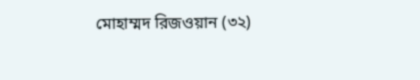মোহাম্মদ রিজওয়ান (৩২)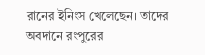রানের ইনিংস খেলেছেন। তাদের অবদানে রংপুরের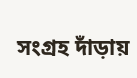সংগ্রহ দাঁড়ায়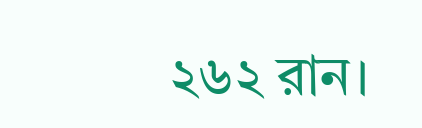২৬২ রান।